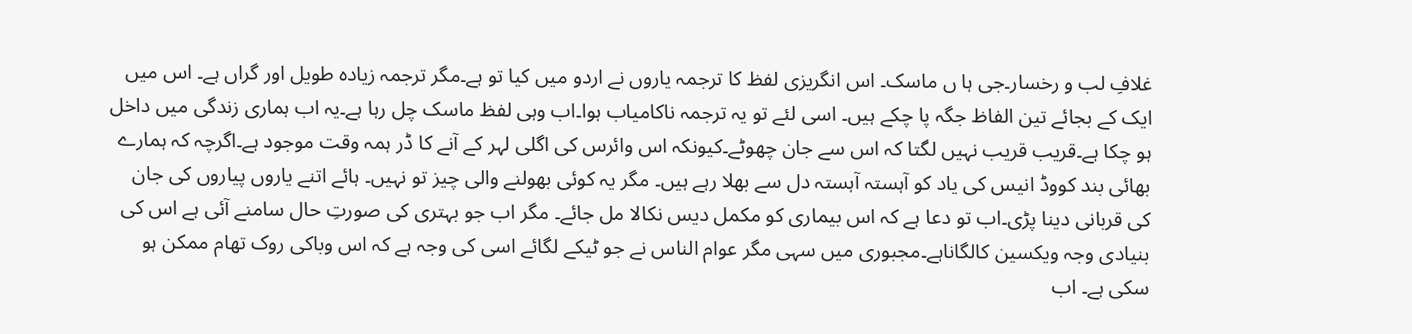غلافِ لب و رخسار۔جی ہا ں ماسک۔ اس انگریزی لفظ کا ترجمہ یاروں نے اردو میں کیا تو ہے۔مگر ترجمہ زیادہ طویل اور گراں ہے۔ اس میں ایک کے بجائے تین الفاظ جگہ پا چکے ہیں۔ اسی لئے تو یہ ترجمہ ناکامیاب ہوا۔اب وہی لفظ ماسک چل رہا ہے۔یہ اب ہماری زندگی میں داخل ہو چکا ہے۔قریب قریب نہیں لگتا کہ اس سے جان چھوٹے۔کیونکہ اس وائرس کی اگلی لہر کے آنے کا ڈر ہمہ وقت موجود ہے۔اگرچہ کہ ہمارے بھائی بند کووڈ انیس کی یاد کو آہستہ آہستہ دل سے بھلا رہے ہیں۔ مگر یہ کوئی بھولنے والی چیز تو نہیں۔ ہائے اتنے یاروں پیاروں کی جان کی قربانی دینا پڑی۔اب تو دعا ہے کہ اس بیماری کو مکمل دیس نکالا مل جائے۔ مگر اب جو بہتری کی صورتِ حال سامنے آئی ہے اس کی بنیادی وجہ ویکسین کالگاناہے۔مجبوری میں سہی مگر عوام الناس نے جو ٹیکے لگائے اسی کی وجہ ہے کہ اس وباکی روک تھام ممکن ہو سکی ہے۔ اب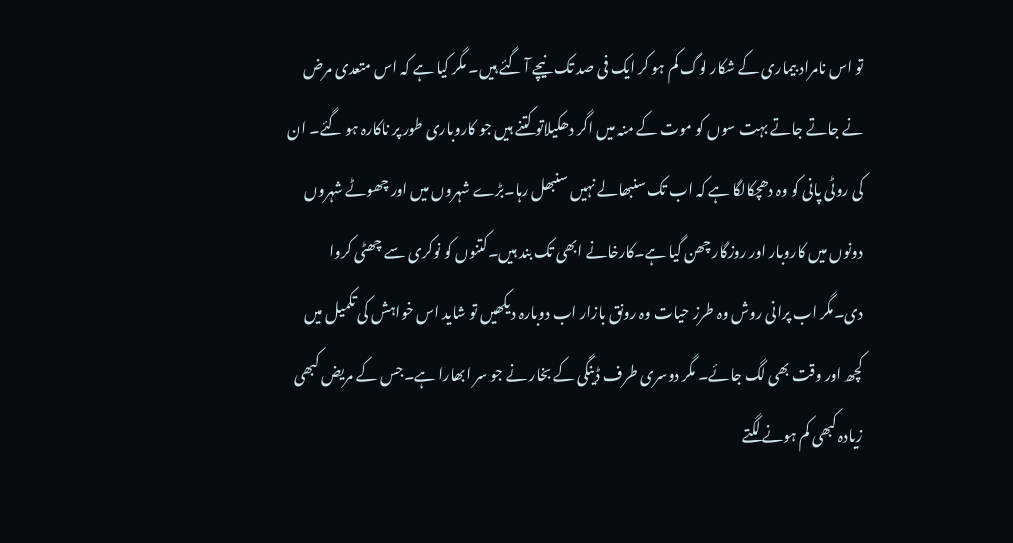تو اس نامراد بیماری کے شکار لوگ کم ہو کر ایک فی صد تک نیچے آ گئے ہیں۔ مگر کیا ہے کہ اس متعدی مرض نے جاتے جاتے بہت سوں کو موت کے منہ میں اگر دھکیلاتو کتنے ہیں جو کاروباری طور پر ناکارہ ہو گئے۔ ان کی روٹی پانی کو وہ دھچکالگا ہے کہ اب تک سنبھالے نہیں سنبھل رہا۔بڑے شہروں میں اور چھوٹے شہروں دونوں میں کاروبار اور روزگار چھن گیا ہے۔کارخانے ابھی تک بند ہیں۔کتنوں کو نوکری سے چھٹی کروا دی۔مگر اب پرانی روش وہ طرز حیات وہ رونق بازار اب دوبارہ دیکھیں تو شاید اس خواہش کی تکمیل میں کچھ اور وقت بھی لگ جائے۔ مگر دوسری طرف ڈینگی کے بخار نے جو سر ابھارا ہے۔جس کے مریض کبھی زیادہ کبھی کم ہونے لگتے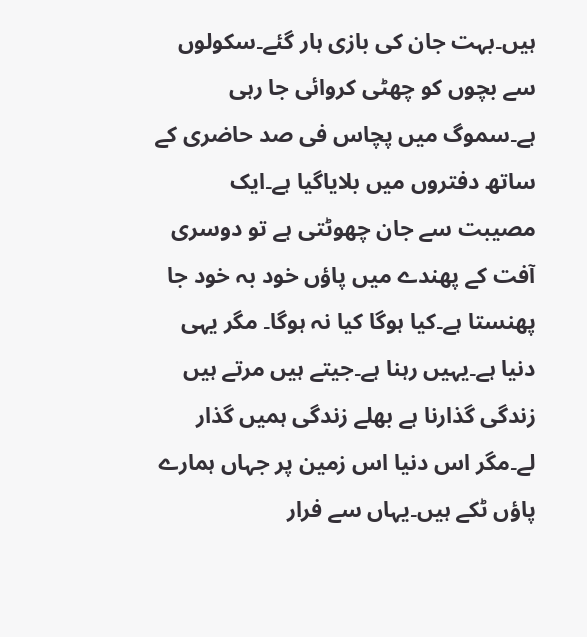ہیں۔بہت جان کی بازی ہار گئے۔سکولوں سے بچوں کو چھٹی کروائی جا رہی ہے۔سموگ میں پچاس فی صد حاضری کے ساتھ دفتروں میں بلایاگیا ہے۔ایک مصیبت سے جان چھوٹتی ہے تو دوسری آفت کے پھندے میں پاؤں خود بہ خود جا پھنستا ہے۔کیا ہوگا کیا نہ ہوگا۔ مگر یہی دنیا ہے۔یہیں رہنا ہے۔جیتے ہیں مرتے ہیں زندگی گذارنا ہے بھلے زندگی ہمیں گذار لے۔مگر اس دنیا اس زمین پر جہاں ہمارے پاؤں ٹکے ہیں۔یہاں سے فرار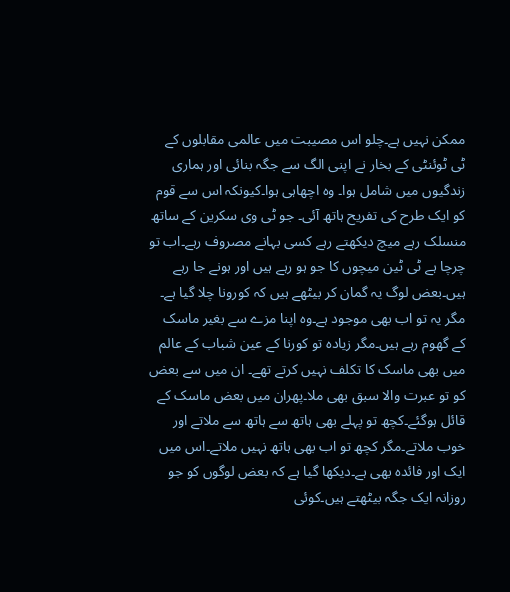ممکن نہیں ہے۔چلو اس مصیبت میں عالمی مقابلوں کے ٹی ٹوئنٹی کے بخار نے اپنی الگ سے جگہ بنائی اور ہماری زندگیوں میں شامل ہوا۔ وہ اچھاہی ہوا۔کیونکہ اس سے قوم کو ایک طرح کی تفریح ہاتھ آئی۔ جو ٹی وی سکرین کے ساتھ منسلک رہے میچ دیکھتے رہے کسی بہانے مصروف رہے۔اب تو چرچا ہے ٹی ٹین میچوں کا جو ہو رہے ہیں اور ہونے جا رہے ہیں۔بعض لوگ یہ گمان کر بیٹھے ہیں کہ کورونا چلا گیا ہے۔ مگر یہ تو اب بھی موجود ہے۔وہ اپنا مزے سے بغیر ماسک کے گھوم رہے ہیں۔مگر زیادہ تو کورنا کے عین شباب کے عالم میں بھی ماسک کا تکلف نہیں کرتے تھے۔ ان میں سے بعض کو تو عبرت والا سبق بھی ملا۔پھران میں بعض ماسک کے قائل ہوگئے۔کچھ تو پہلے بھی ہاتھ سے ہاتھ سے ملاتے اور خوب ملاتے۔مگر کچھ تو اب بھی ہاتھ نہیں ملاتے۔اس میں ایک اور فائدہ بھی ہے۔دیکھا گیا ہے کہ بعض لوگوں کو جو روزانہ ایک جگہ بیٹھتے ہیں۔کوئی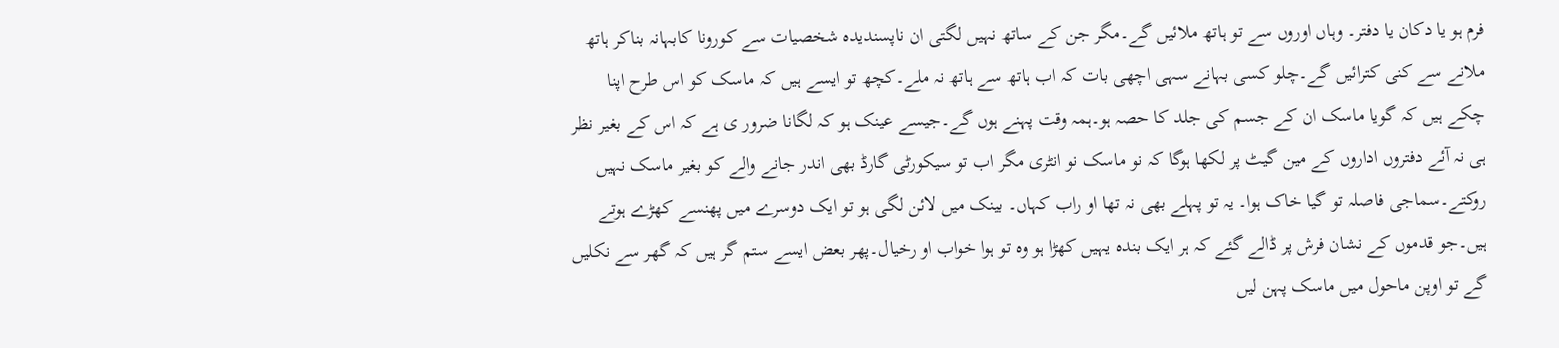فرم ہو یا دکان یا دفتر۔ وہاں اوروں سے تو ہاتھ ملائیں گے۔مگر جن کے ساتھ نہیں لگتی ان ناپسندیدہ شخصیات سے کورونا کابہانہ بناکر ہاتھ ملانے سے کنی کترائیں گے۔چلو کسی بہانے سہی اچھی بات کہ اب ہاتھ سے ہاتھ نہ ملے۔کچھ تو ایسے ہیں کہ ماسک کو اس طرح اپنا چکے ہیں کہ گویا ماسک ان کے جسم کی جلد کا حصہ ہو۔ہمہ وقت پہنے ہوں گے۔جیسے عینک ہو کہ لگانا ضرور ی ہے کہ اس کے بغیر نظر ہی نہ آئے دفتروں اداروں کے مین گیٹ پر لکھا ہوگا کہ نو ماسک نو انٹری مگر اب تو سیکورٹی گارڈ بھی اندر جانے والے کو بغیر ماسک نہیں روکتے۔سماجی فاصلہ تو گیا خاک ہوا۔ یہ تو پہلے بھی نہ تھا او راب کہاں۔ بینک میں لائن لگی ہو تو ایک دوسرے میں پھنسے کھڑے ہوتے ہیں۔جو قدموں کے نشان فرش پر ڈالے گئے کہ ہر ایک بندہ یہیں کھڑا ہو وہ تو ہوا خواب او رخیال۔پھر بعض ایسے ستم گر ہیں کہ گھر سے نکلیں گے تو اوپن ماحول میں ماسک پہن لیں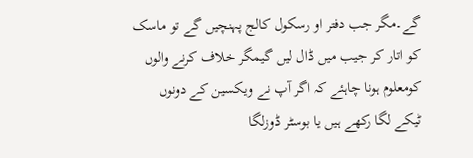گے۔مگر جب دفتر او رسکول کالج پہنچیں گے تو ماسک کو اتار کر جیب میں ڈال لیں گیمگر خلاف کرنے والوں کومعلوم ہونا چاہئے کہ اگر آپ نے ویکسین کے دونوں ٹیکے لگا رکھے ہیں یا بوسٹر ڈوزلگا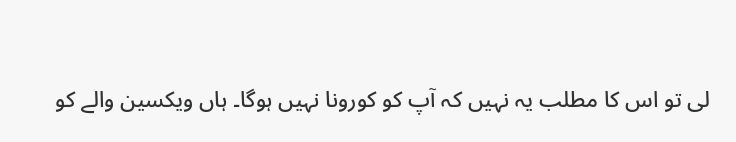لی تو اس کا مطلب یہ نہیں کہ آپ کو کورونا نہیں ہوگا۔ ہاں ویکسین والے کو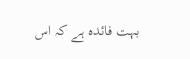بہت فائدہ ہے کہ اس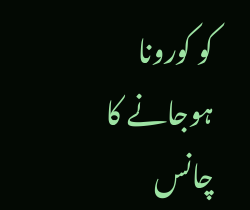کو کورونا ہوجانے کا چانس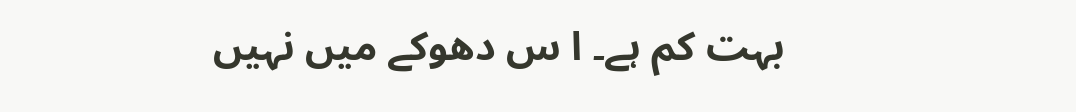بہت کم ہے۔ ا س دھوکے میں نہیں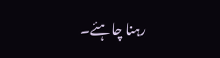رہنا چاہئے۔